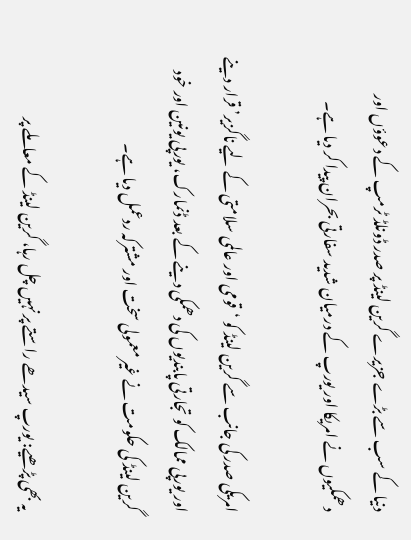دنیا کے سب سے بڑے جزیرے گرین لینڈ پر صدر ڈونلڈ ٹرمپ کے دعوؤں اور دھمکیوں نے امریکا اور یورپ کے درمیان شدید سفارتی بحران پیدا کر دیا ہے۔

امریکی صدر کی جانب سے گرین لینڈ کو ‘قومی اور عالمی سلامتی کے لیے ناگزیر’ قرار دینے اور یورپی ممالک کو تجارتی پابندیوں کی دھمکی دینے کے بعد ڈنمارک، یورپی یونین اور خود گرین لینڈ کی حکومت نے غیر معمولی سخت اور مشترکہ ردعمل دیا ہے۔

یہ بھی پڑھیے: یورپ سیدھے راستے پر نہیں چل رہا، گرین لینڈ کے معاملے پر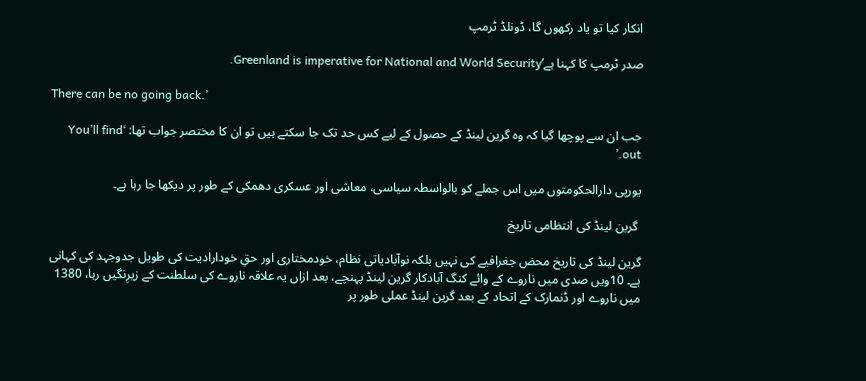انکار کیا تو یاد رکھوں گا، ڈونلڈ ٹرمپ

صدر ٹرمپ کا کہنا ہے’Greenland is imperative for National and World Security.

There can be no going back.’

جب ان سے پوچھا گیا کہ وہ گرین لینڈ کے حصول کے لیے کس حد تک جا سکتے ہیں تو ان کا مختصر جواب تھا: ‘You’ll find out.’

یورپی دارالحکومتوں میں اس جملے کو بالواسطہ سیاسی، معاشی اور عسکری دھمکی کے طور پر دیکھا جا رہا ہے۔

 گرین لینڈ کی انتظامی تاریخ

گرین لینڈ کی تاریخ محض جغرافیے کی نہیں بلکہ نوآبادیاتی نظام، خودمختاری اور حقِ خودارادیت کی طویل جدوجہد کی کہانی ہے۔ 10ویں صدی میں ناروے کے وائے کنگ آبادکار گرین لینڈ پہنچے، بعد ازاں یہ علاقہ ناروے کی سلطنت کے زیرِنگیں رہا، 1380 میں ناروے اور ڈنمارک کے اتحاد کے بعد گرین لینڈ عملی طور پر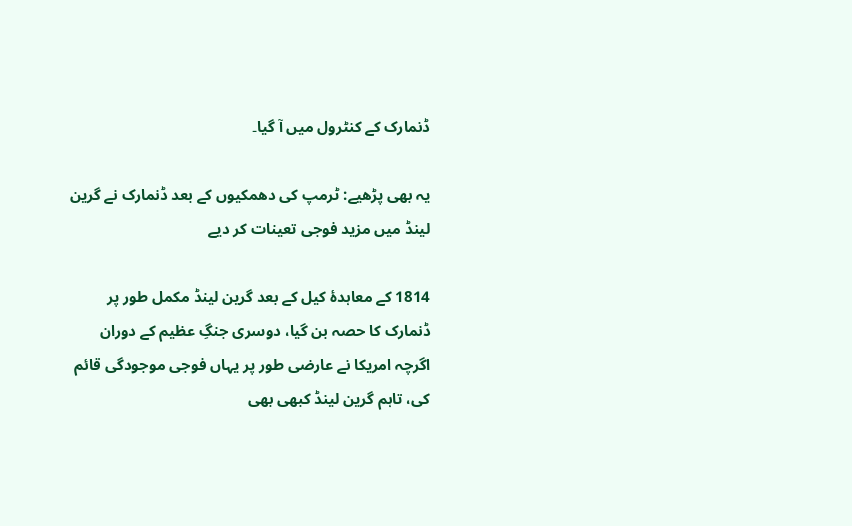ڈنمارک کے کنٹرول میں آ گیا۔

یہ بھی پڑھیے: ٹرمپ کی دھمکیوں کے بعد ڈنمارک نے گرین لینڈ میں مزید فوجی تعینات کر دیے

1814 کے معاہدۂ کیل کے بعد گرین لینڈ مکمل طور پر ڈنمارک کا حصہ بن گیا، دوسری جنگِ عظیم کے دوران اگرچہ امریکا نے عارضی طور پر یہاں فوجی موجودگی قائم کی، تاہم گرین لینڈ کبھی بھی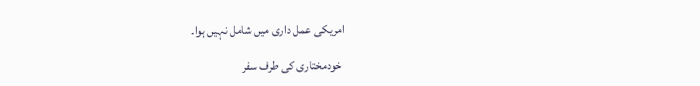امریکی عمل داری میں شامل نہیں ہوا۔

 خودمختاری کی طرف سفر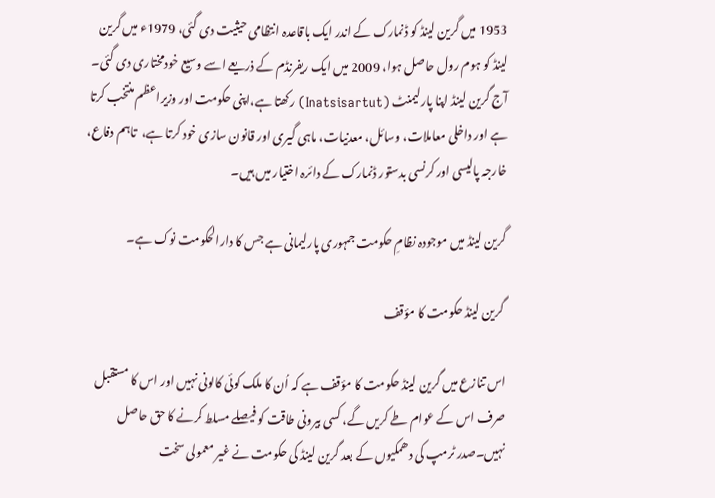1953 میں گرین لینڈ کو ڈنمارک کے اندر ایک باقاعدہ انتظامی حیثیت دی گئی، 1979ء میں گرین لینڈ کو ہوم رول حاصل ہوا، 2009 میں ایک ریفرنڈم کے ذریعے اسے وسیع خودمختاری دی گئی۔ آج گرین لینڈ اپنا پارلیمنٹ (Inatsisartut) رکھتا ہے،اپنی حکومت اور وزیراعظم منتخب کرتا ہے اور داخلی معاملات، وسائل، معدنیات، ماہی گیری اور قانون سازی خود کرتا ہے،  تاہم دفاع، خارجہ پالیسی اور کرنسی بدستور ڈنمارک کے دائرہ اختیار میں ہیں۔

گرین لینڈ میں موجودہ نظامِ حکومت جمہوری پارلیمانی ہے جس کا دارالحکومت نوک ہے۔

 گرین لینڈ حکومت کا مؤقف

اس تنازع میں گرین لینڈ حکومت کا مؤقف ہے کہ اُن کا ملک کوئی کالونی نہیں اور اس کا مستقبل صرف اس کے عوام طے کریں گے، کسی بیرونی طاقت کو فیصلے مسلط کرنے کا حق حاصل نہیں۔صدر ٹرمپ کی دھمکیوں کے بعد گرین لینڈ کی حکومت نے غیر معمولی سخت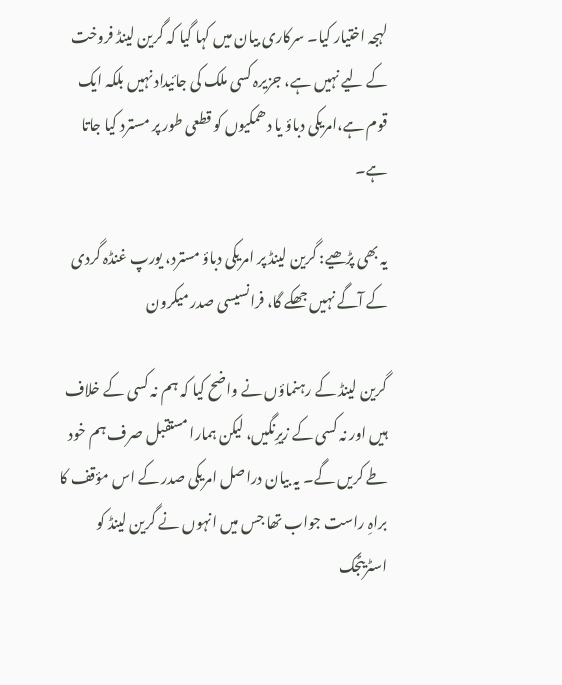لہجہ اختیار کیا۔ سرکاری بیان میں کہا گیا کہ گرین لینڈ فروخت کے لیے نہیں ہے، جزیرہ کسی ملک کی جائیداد نہیں بلکہ ایک قوم ہے،امریکی دباؤ یا دھمکیوں کو قطعی طور پر مسترد کیا جاتا ہے۔

یہ بھی پڑھیے: گرین لینڈ پر امریکی دباؤ مسترد، یورپ غنڈہ گردی کے آگے نہیں جھکے گا، فرانسیسی صدر میکرون

گرین لینڈ کے رہنماؤں نے واضح کیا کہ ہم نہ کسی کے خلاف ہیں اور نہ کسی کے زیرِنگیں، لیکن ہمارا مستقبل صرف ہم خود طے کریں گے۔ یہ بیان دراصل امریکی صدر کے اس مؤقف کا براہِ راست جواب تھا جس میں انہوں نے گرین لینڈ کو اسٹریٹجک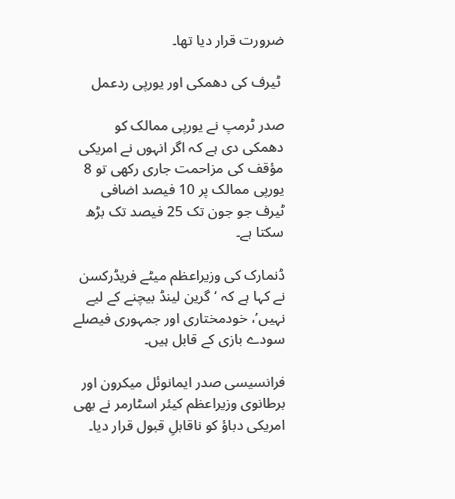ضرورت قرار دیا تھا۔

 ٹیرف کی دھمکی اور یورپی ردعمل

صدر ٹرمپ نے یورپی ممالک کو دھمکی دی ہے کہ اگر انہوں نے امریکی مؤقف کی مزاحمت جاری رکھی تو 8 یورپی ممالک پر 10 فیصد اضافی ٹیرف جو جون تک 25 فیصد تک بڑھ سکتا ہے۔

ڈنمارک کی وزیراعظم میٹے فریڈرکسن نے کہا ہے کہ ‘گرین لینڈ بیچنے کے لیے نہیں’، خودمختاری اور جمہوری فیصلے سودے بازی کے قابل ہیں۔

فرانسیسی صدر ایمانوئل میکرون اور برطانوی وزیراعظم کیئر اسٹارمر نے بھی امریکی دباؤ کو ناقابلِ قبول قرار دیا۔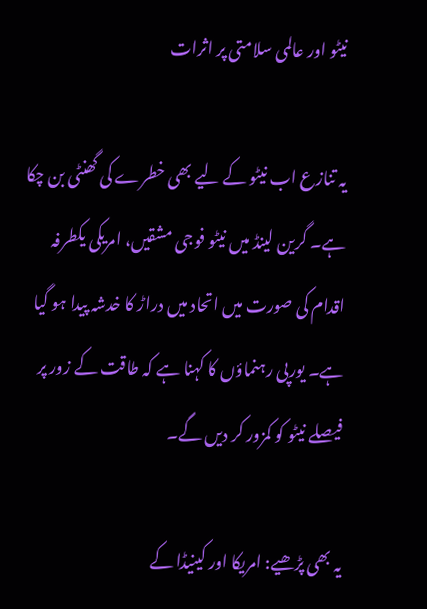نیٹو اور عالمی سلامتی پر اثرات

یہ تنازع اب نیٹو کے لیے بھی خطرے کی گھنٹی بن چکا ہے۔ گرین لینڈ میں نیٹو فوجی مشقیں، امریکی یکطرفہ اقدام کی صورت میں اتحاد میں دراڑ کا خدشہ پیدا ہو گیا ہے۔ یورپی رہنماؤں کا کہنا ہے کہ طاقت کے زور پر فیصلے نیٹو کو کمزور کر دیں گے۔

یہ بھی پڑھیے: امریکا اور کینیڈا کے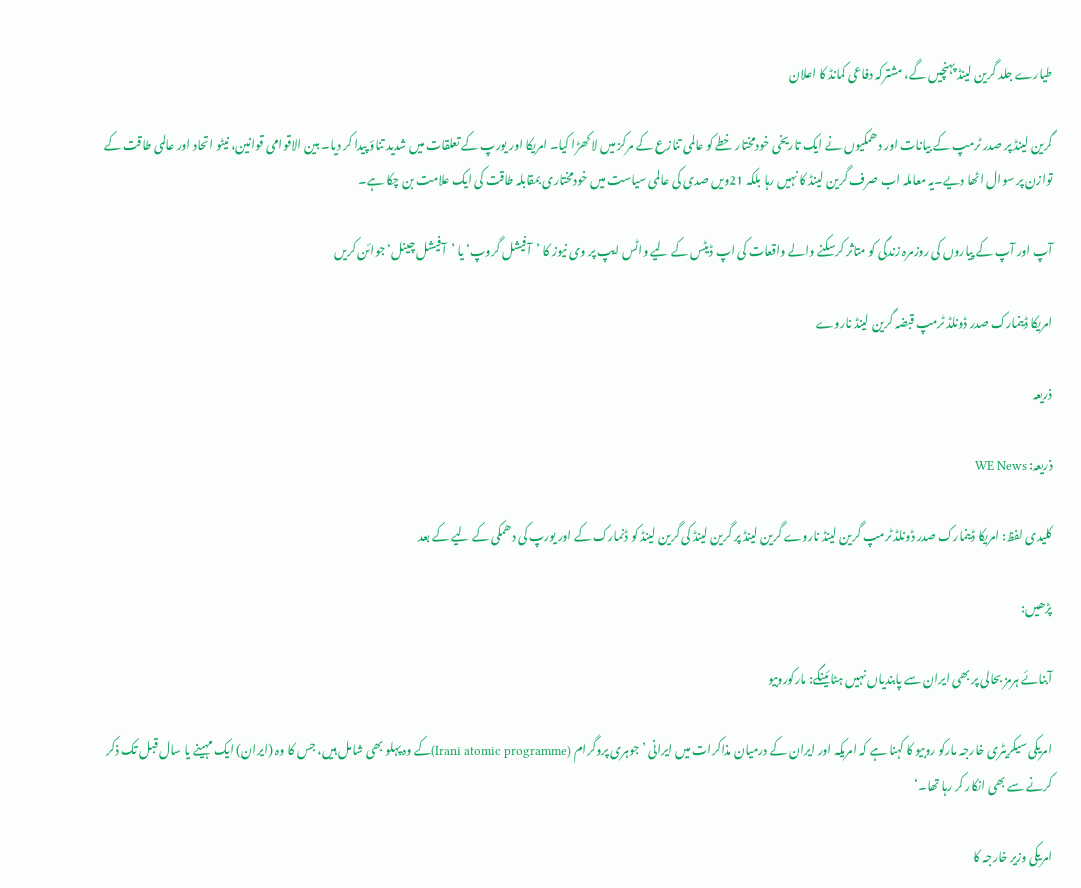طیارے جلد گرین لینڈ پہنچیں گے، مشترکہ دفاعی کمانڈ کا اعلان

گرین لینڈ پر صدر ٹرمپ کے بیانات اور دھمکیوں نے ایک تاریخی خودمختار خطے کو عالمی تنازع کے مرکز میں لا کھڑا کیا۔ امریکا اور یورپ کے تعلقات میں شدید تناؤ پیدا کر دیا۔ بین الاقوامی قوانین، نیٹو اتحاد اور عالمی طاقت کے توازن پر سوال اٹھا دیے۔یہ معاملہ اب صرف گرین لینڈ کا نہیں رہا بلکہ 21ویں صدی کی عالمی سیاست میں خودمختاری بمقابلہ طاقت کی ایک علامت بن چکا ہے۔

آپ اور آپ کے پیاروں کی روزمرہ زندگی کو متاثر کرسکنے والے واقعات کی اپ ڈیٹس کے لیے واٹس ایپ پر وی نیوز کا ’آفیشل گروپ‘ یا ’آفیشل چینل‘ جوائن کریں

امریکا ڈینمارک صدر ڈونلڈ ٹرمپ قبضہ گرین لینڈ ناروے

ذریعہ

ذریعہ: WE News

کلیدی لفظ: امریکا ڈینمارک صدر ڈونلڈ ٹرمپ گرین لینڈ ناروے گرین لینڈ پر گرین لینڈ کی گرین لینڈ کو ڈنمارک کے اور یورپ کی دھمکی کے لیے کے بعد

پڑھیں:

آبنائے ہرمز بحالی پر بھی ایران سے پابندیاں نہیں ہٹائینگے: مارکوروبیو

امریکی سیکریٹری خارجہ مارکو روبیو کا کہنا ہے کہ امریکہ اور ایران کے درمیان مذاکرات میں ایرانی ’جوہری پروگرام (Irani atomic programme)کے وہ پہلو بھی شامل ہیں، جس کا وہ (ایران) ایک مہینے یا سال قبل تک ذکر کرنے سے بھی انکار کر رہا تھا۔‘

امریکی وزیر خارجہ کا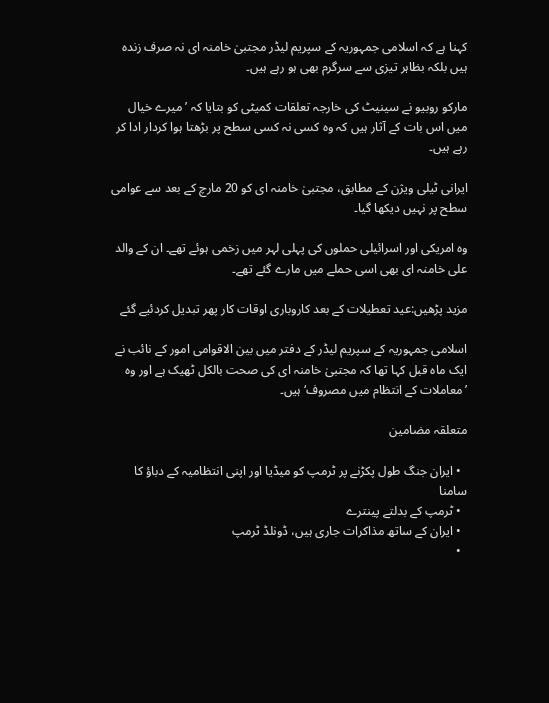کہنا ہے کہ اسلامی جمہوریہ کے سپریم لیڈر مجتبیٰ خامنہ ای نہ صرف زندہ ہیں بلکہ بظاہر تیزی سے سرگرم بھی ہو رہے ہیں۔

مارکو روبیو نے سینیٹ کی خارجہ تعلقات کمیٹی کو بتایا کہ ’میرے خیال میں اس بات کے آثار ہیں کہ وہ کسی نہ کسی سطح پر بڑھتا ہوا کردار ادا کر رہے ہیں۔

ایرانی ٹیلی ویژن کے مطابق، مجتبیٰ خامنہ ای کو 20 مارچ کے بعد سے عوامی سطح پر نہیں دیکھا گیا۔

وہ امریکی اور اسرائیلی حملوں کی پہلی لہر میں زخمی ہوئے تھے۔ ان کے والد علی خامنہ ای بھی اسی حملے میں مارے گئے تھے۔

مزید پڑھیں:عید تعطیلات کے بعد کاروباری اوقات کار پھر تبدیل کردئیے گئے

اسلامی جمہوریہ کے سپریم لیڈر کے دفتر میں بین الاقوامی امور کے نائب نے ایک ماہ قبل کہا تھا کہ مجتبیٰ خامنہ ای کی صحت بالکل ٹھیک ہے اور وہ ’معاملات کے انتظام میں مصروف‘ ہیں۔

متعلقہ مضامین

  • ایران جنگ طول پکڑنے پر ٹرمپ کو میڈیا اور اپنی انتظامیہ کے دباؤ کا سامنا
  • ٹرمپ کے بدلتے پینترے
  • ایران کے ساتھ مذاکرات جاری ہیں، ڈونلڈ ٹرمپ
  •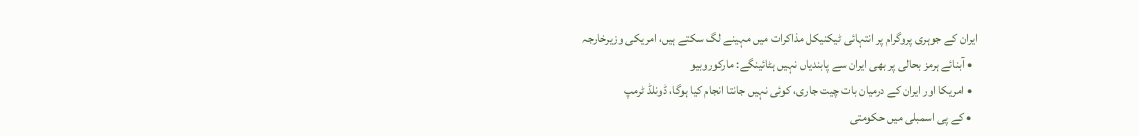ایران کے جوہری پروگرام پر انتہائی ٹیکنیکل مذاکرات میں مہینے لگ سکتے ہیں، امریکی وزیرخارجہ
  • آبنائے ہرمز بحالی پر بھی ایران سے پابندیاں نہیں ہٹائینگے: مارکوروبیو
  • امریکا اور ایران کے درمیان بات چیت جاری، کوئی نہیں جانتا انجام کیا ہوگا، ڈونلڈ ٹرمپ
  • کے پی اسمبلی میں حکومتی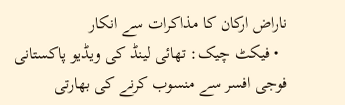ناراض ارکان کا مذاکرات سے انکار
  • فیکٹ چیک: تھائی لینڈ کی ویڈیو پاکستانی فوجی افسر سے منسوب کرنے کی بھارتی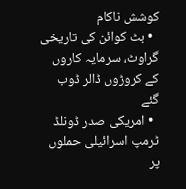کوشش ناکام
  • بٹ کوائن کی تاریخی گراوٹ، سرمایہ کاروں کے کروڑوں ڈالر ڈوب گئے
  • امریکی صدر ڈونلڈ ٹرمپ اسرائیلی حملوں پر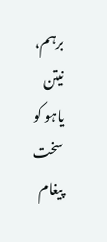برہم، نیتن یاہو کو سخت پیغام